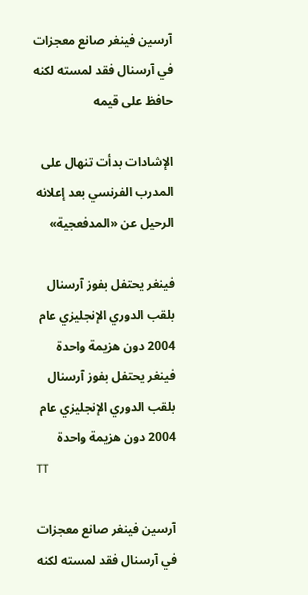آرسين فينغر صانع معجزات في آرسنال فقد لمسته لكنه حافظ على قيمه

الإشادات بدأت تنهال على المدرب الفرنسي بعد إعلانه الرحيل عن «المدفعجية»

فينغر يحتفل بفوز آرسنال بلقب الدوري الإنجليزي عام 2004 دون هزيمة واحدة
فينغر يحتفل بفوز آرسنال بلقب الدوري الإنجليزي عام 2004 دون هزيمة واحدة
TT

آرسين فينغر صانع معجزات في آرسنال فقد لمسته لكنه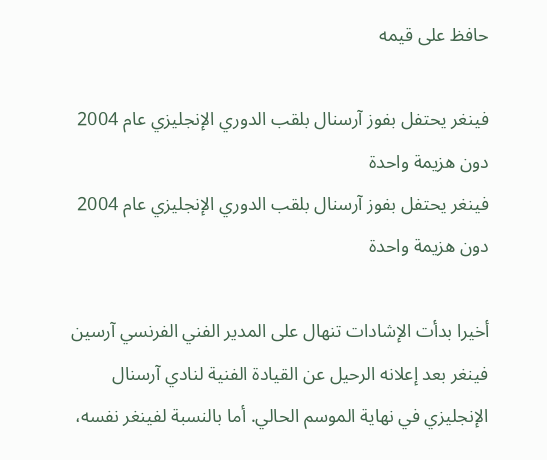حافظ على قيمه

فينغر يحتفل بفوز آرسنال بلقب الدوري الإنجليزي عام 2004 دون هزيمة واحدة
فينغر يحتفل بفوز آرسنال بلقب الدوري الإنجليزي عام 2004 دون هزيمة واحدة

أخيرا بدأت الإشادات تنهال على المدير الفني الفرنسي آرسين فينغر بعد إعلانه الرحيل عن القيادة الفنية لنادي آرسنال الإنجليزي في نهاية الموسم الحالي. أما بالنسبة لفينغر نفسه،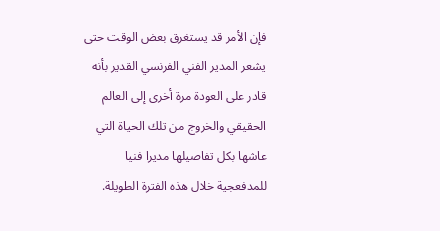فإن الأمر قد يستغرق بعض الوقت حتى يشعر المدير الفني الفرنسي القدير بأنه قادر على العودة مرة أخرى إلى العالم الحقيقي والخروج من تلك الحياة التي عاشها بكل تفاصيلها مديرا فنيا للمدفعجية خلال هذه الفترة الطويلة.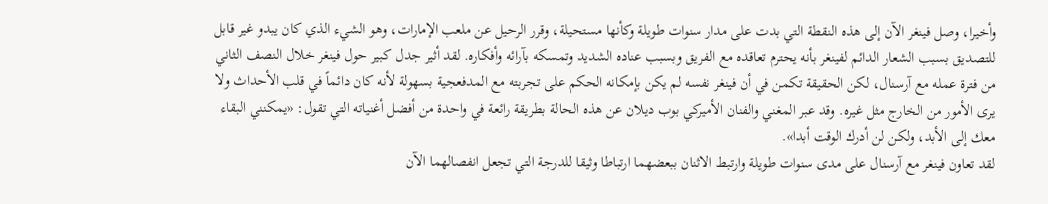وأخيرا، وصل فينغر الآن إلى هذه النقطة التي بدت على مدار سنوات طويلة وكأنها مستحيلة، وقرر الرحيل عن ملعب الإمارات، وهو الشيء الذي كان يبدو غير قابل للتصديق بسبب الشعار الدائم لفينغر بأنه يحترم تعاقده مع الفريق وبسبب عناده الشديد وتمسكه بآرائه وأفكاره. لقد أثير جدل كبير حول فينغر خلال النصف الثاني من فترة عمله مع آرسنال، لكن الحقيقة تكمن في أن فينغر نفسه لم يكن بإمكانه الحكم على تجربته مع المدفعجية بسهولة لأنه كان دائماً في قلب الأحداث ولا يرى الأمور من الخارج مثل غيره. وقد عبر المغني والفنان الأميركي بوب ديلان عن هذه الحالة بطريقة رائعة في واحدة من أفضل أغنياته التي تقول: «يمكنني البقاء معك إلى الأبد، ولكن لن أدرك الوقت أبدا».
لقد تعاون فينغر مع آرسنال على مدى سنوات طويلة وارتبط الاثنان ببعضهما ارتباطا وثيقا للدرجة التي تجعل انفصالهما الآن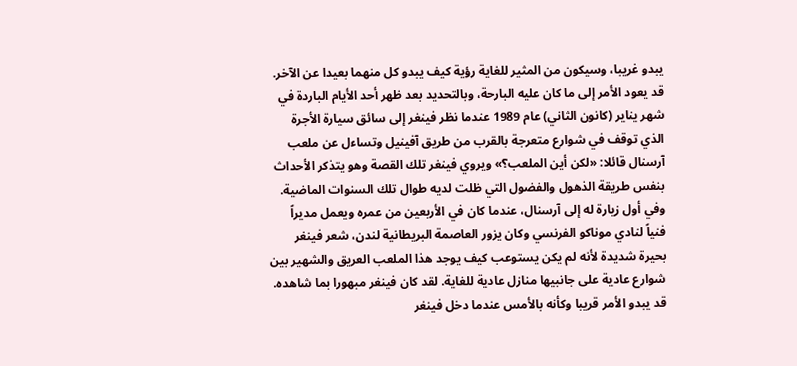يبدو غريبا، وسيكون من المثير للغاية رؤية كيف يبدو كل منهما بعيدا عن الآخر. قد يعود الأمر إلى ما كان عليه البارحة، وبالتحديد بعد ظهر أحد الأيام الباردة في شهر يناير (كانون الثاني) عام 1989 عندما نظر فينغر إلى سائق سيارة الأجرة الذي توقف في شوارع متعرجة بالقرب من طريق آفينيل وتساءل عن ملعب آرسنال قائلا: «لكن أين الملعب؟» ويروي فينغر تلك القصة وهو يتذكر الأحداث بنفس طريقة الذهول والفضول التي ظلت لديه طوال تلك السنوات الماضية.
وفي أول زيارة له إلى آرسنال، عندما كان في الأربعين من عمره ويعمل مديراً فنياً لنادي موناكو الفرنسي وكان يزور العاصمة البريطانية لندن، شعر فينغر بحيرة شديدة لأنه لم يكن يستوعب كيف يوجد هذا الملعب العريق والشهير بين شوارع عادية على جانبيها منازل عادية للغاية. لقد كان فينغر مبهورا بما شاهده. قد يبدو الأمر قريبا وكأنه بالأمس عندما دخل فينغر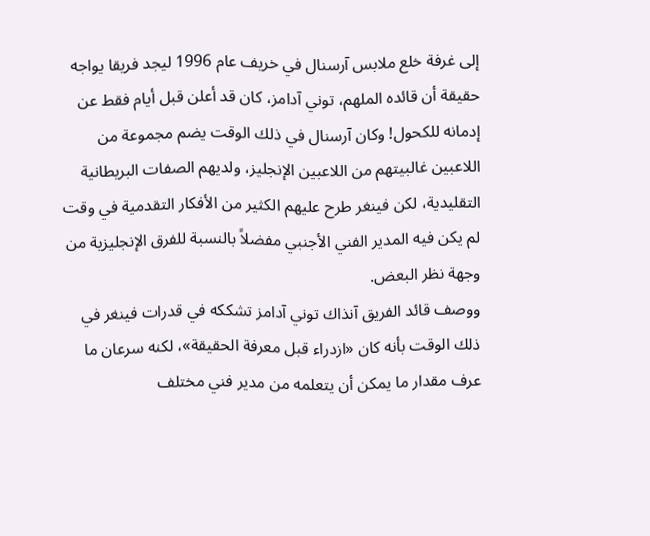إلى غرفة خلع ملابس آرسنال في خريف عام 1996 ليجد فريقا يواجه حقيقة أن قائده الملهم، توني آدامز، كان قد أعلن قبل أيام فقط عن إدمانه للكحول! وكان آرسنال في ذلك الوقت يضم مجموعة من اللاعبين غالبيتهم من اللاعبين الإنجليز، ولديهم الصفات البريطانية التقليدية، لكن فينغر طرح عليهم الكثير من الأفكار التقدمية في وقت لم يكن فيه المدير الفني الأجنبي مفضلاً بالنسبة للفرق الإنجليزية من وجهة نظر البعض.
ووصف قائد الفريق آنذاك توني آدامز تشككه في قدرات فينغر في ذلك الوقت بأنه كان «ازدراء قبل معرفة الحقيقة»، لكنه سرعان ما عرف مقدار ما يمكن أن يتعلمه من مدير فني مختلف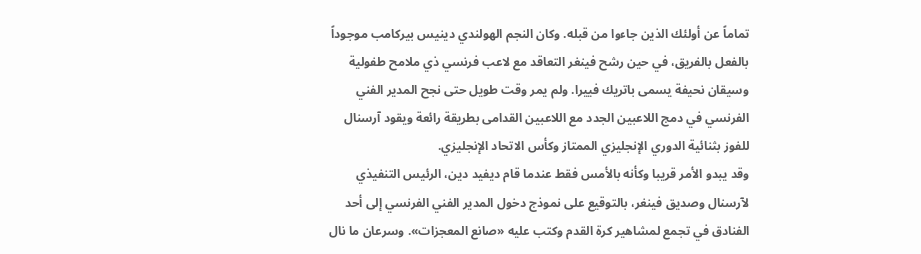تماماً عن أولئك الذين جاءوا من قبله. وكان النجم الهولندي دينيس بيركامب موجوداً بالفعل بالفريق، في حين رشح فينغر التعاقد مع لاعب فرنسي ذي ملامح طفولية وسيقان نحيفة يسمى باتريك فييرا. ولم يمر وقت طويل حتى نجح المدير الفني الفرنسي في دمج اللاعبين الجدد مع اللاعبين القدامى بطريقة رائعة ويقود آرسنال للفوز بثنائية الدوري الإنجليزي الممتاز وكأس الاتحاد الإنجليزي.
وقد يبدو الأمر قريبا وكأنه بالأمس فقط عندما قام ديفيد دين، الرئيس التنفيذي لآرسنال وصديق فينغر، بالتوقيع على نموذج دخول المدير الفني الفرنسي إلى أحد الفنادق في تجمع لمشاهير كرة القدم وكتب عليه «صانع المعجزات». وسرعان ما نال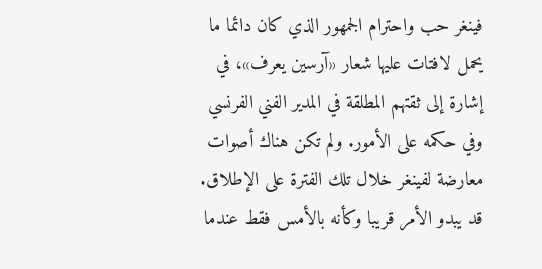فينغر حب واحترام الجمهور الذي كان دائما ما يحمل لافتات عليها شعار «آرسين يعرف»، في إشارة إلى ثقتهم المطلقة في المدير الفني الفرنسي وفي حكمه على الأمور. ولم تكن هناك أصوات معارضة لفينغر خلال تلك الفترة على الإطلاق.
قد يبدو الأمر قريبا وكأنه بالأمس فقط عندما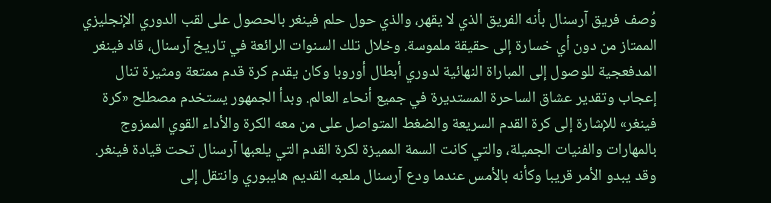وُصف فريق آرسنال بأنه الفريق الذي لا يقهر، والذي حول حلم فينغر بالحصول على لقب الدوري الإنجليزي الممتاز من دون أي خسارة إلى حقيقة ملموسة. وخلال تلك السنوات الرائعة في تاريخ آرسنال، قاد فينغر المدفعجية للوصول إلى المباراة النهائية لدوري أبطال أوروبا وكان يقدم كرة قدم ممتعة ومثيرة تنال إعجاب وتقدير عشاق الساحرة المستديرة في جميع أنحاء العالم. وبدأ الجمهور يستخدم مصطلح «كرة فينغر» للإشارة إلى كرة القدم السريعة والضغط المتواصل على من معه الكرة والأداء القوي الممزوج بالمهارات والفنيات الجميلة، والتي كانت السمة المميزة لكرة القدم التي يلعبها آرسنال تحت قيادة فينغر.
وقد يبدو الأمر قريبا وكأنه بالأمس عندما ودع آرسنال ملعبه القديم هايبوري وانتقل إلى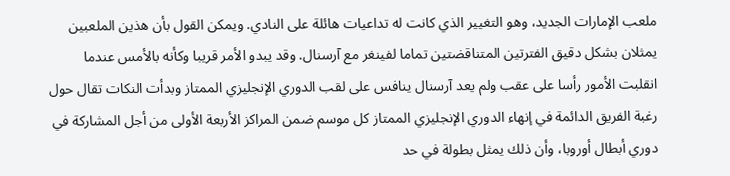ملعب الإمارات الجديد، وهو التغيير الذي كانت له تداعيات هائلة على النادي. ويمكن القول بأن هذين الملعبين يمثلان بشكل دقيق الفترتين المتناقضتين تماما لفينغر مع آرسنال. وقد يبدو الأمر قريبا وكأنه بالأمس عندما انقلبت الأمور رأسا على عقب ولم يعد آرسنال ينافس على لقب الدوري الإنجليزي الممتاز وبدأت النكات تقال حول رغبة الفريق الدائمة في إنهاء الدوري الإنجليزي الممتاز كل موسم ضمن المراكز الأربعة الأولى من أجل المشاركة في دوري أبطال أوروبا، وأن ذلك يمثل بطولة في حد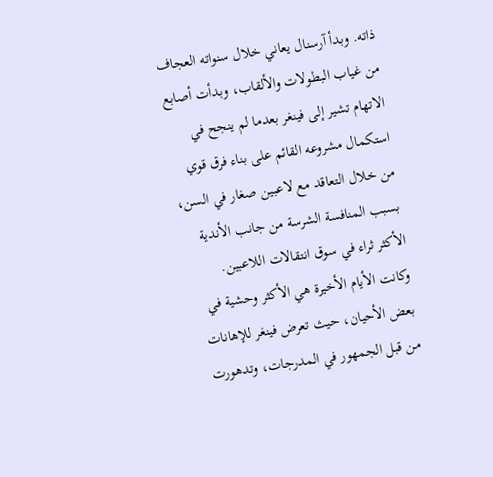ذاته. وبدأ آرسنال يعاني خلال سنواته العجاف من غياب البطولات والألقاب، وبدأت أصابع الاتهام تشير إلى فينغر بعدما لم ينجح في استكمال مشروعه القائم على بناء فرق قوي من خلال التعاقد مع لاعبين صغار في السن، بسبب المنافسة الشرسة من جانب الأندية الأكثر ثراء في سوق انتقالات اللاعبين.
وكانت الأيام الأخيرة هي الأكثر وحشية في بعض الأحيان، حيث تعرض فينغر للإهانات من قبل الجمهور في المدرجات، وتدهورت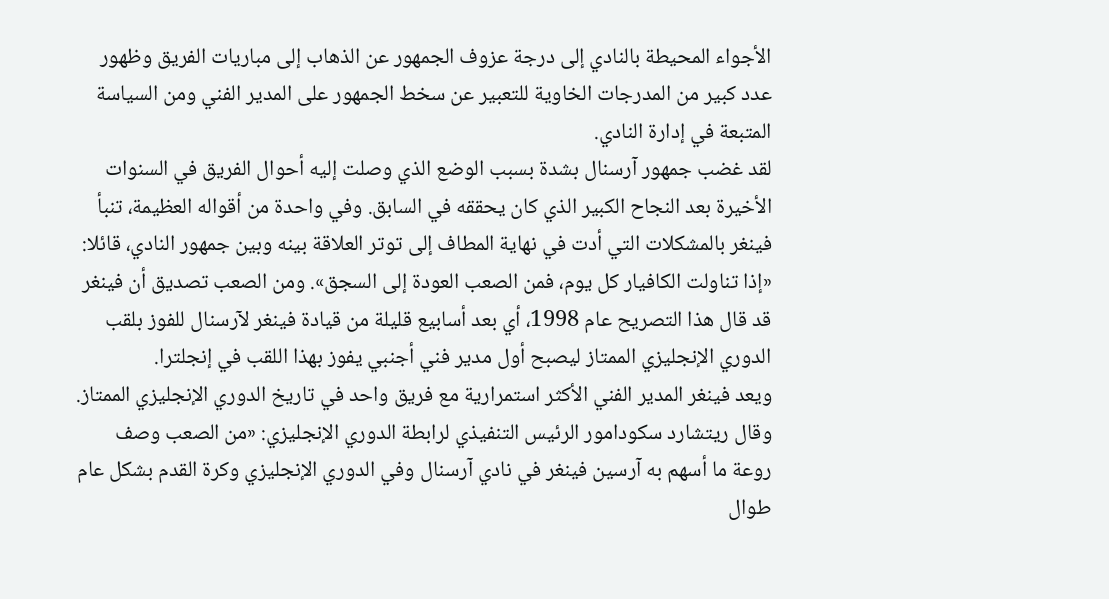الأجواء المحيطة بالنادي إلى درجة عزوف الجمهور عن الذهاب إلى مباريات الفريق وظهور عدد كبير من المدرجات الخاوية للتعبير عن سخط الجمهور على المدير الفني ومن السياسة المتبعة في إدارة النادي.
لقد غضب جمهور آرسنال بشدة بسبب الوضع الذي وصلت إليه أحوال الفريق في السنوات الأخيرة بعد النجاح الكبير الذي كان يحققه في السابق. وفي واحدة من أقواله العظيمة، تنبأ فينغر بالمشكلات التي أدت في نهاية المطاف إلى توتر العلاقة بينه وبين جمهور النادي، قائلا: «إذا تناولت الكافيار كل يوم، فمن الصعب العودة إلى السجق». ومن الصعب تصديق أن فينغر قد قال هذا التصريح عام 1998، أي بعد أسابيع قليلة من قيادة فينغر لآرسنال للفوز بلقب الدوري الإنجليزي الممتاز ليصبح أول مدير فني أجنبي يفوز بهذا اللقب في إنجلترا.
ويعد فينغر المدير الفني الأكثر استمرارية مع فريق واحد في تاريخ الدوري الإنجليزي الممتاز. وقال ريتشارد سكودامور الرئيس التنفيذي لرابطة الدوري الإنجليزي: «من الصعب وصف روعة ما أسهم به آرسين فينغر في نادي آرسنال وفي الدوري الإنجليزي وكرة القدم بشكل عام طوال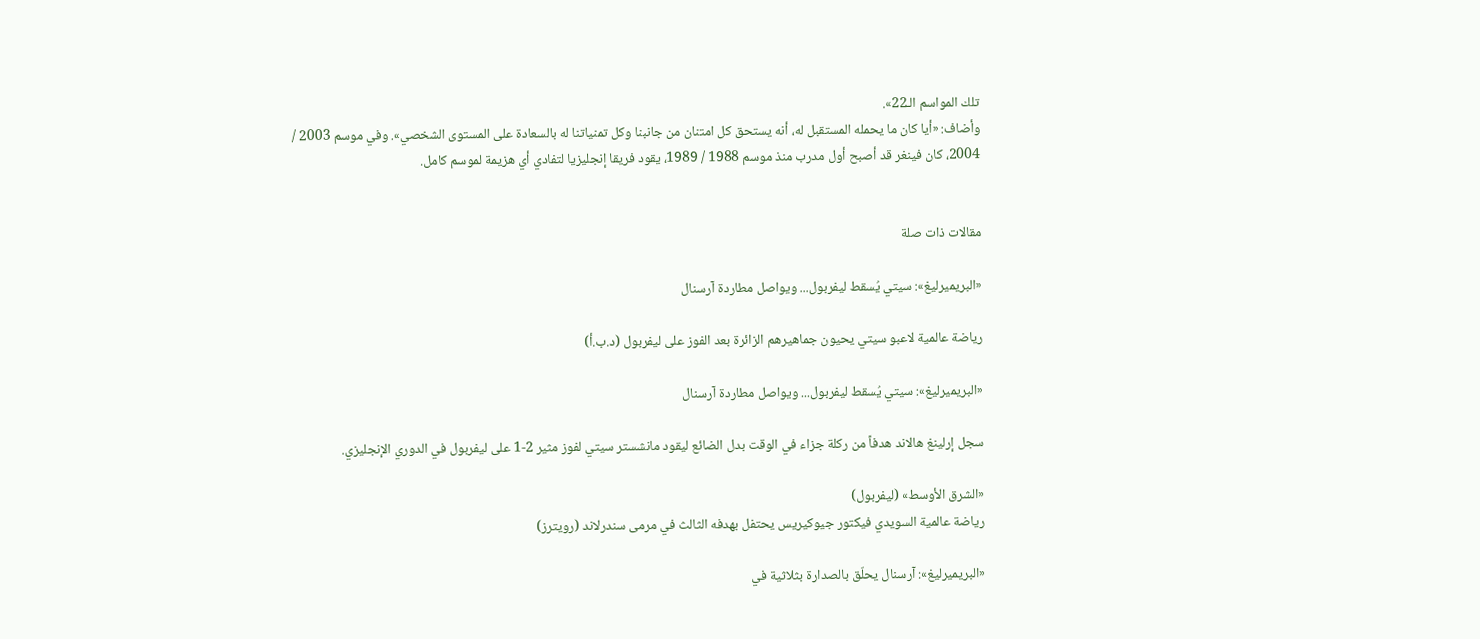تلك المواسم الـ22».
وأضاف: «أيا كان ما يحمله المستقبل له، أنه يستحق كل امتنان من جانبنا وكل تمنياتنا له بالسعادة على المستوى الشخصي». وفي موسم 2003 / 2004، كان فينغر قد أصبح أول مدرب منذ موسم 1988 / 1989، يقود فريقا إنجليزيا لتفادي أي هزيمة لموسم كامل.


مقالات ذات صلة

«البريميرليغ»: سيتي يُسقط ليفربول... ويواصل مطاردة آرسنال

رياضة عالمية لاعبو سيتي يحيون جماهيرهم الزائرة بعد الفوز على ليفربول (د.ب.أ)

«البريميرليغ»: سيتي يُسقط ليفربول... ويواصل مطاردة آرسنال

سجل إرلينغ هالاند هدفاً من ركلة جزاء في الوقت بدل الضائع ليقود مانشستر سيتي لفوز مثير 2-1 على ليفربول في الدوري الإنجليزي.

«الشرق الأوسط» (ليفربول)
رياضة عالمية السويدي فيكتور جيوكيريس يحتفل بهدفه الثالث في مرمى سندرلاند (رويترز)

«البريميرليغ»: آرسنال يحلّق بالصدارة بثلاثية في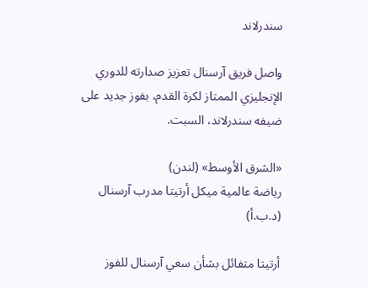سندرلاند

واصل فريق آرسنال تعزيز صدارته للدوري الإنجليزي الممتاز لكرة القدم، بفوز جديد على ضيفه سندرلاند، السبت.

«الشرق الأوسط» (لندن)
رياضة عالمية ميكل أرتيتا مدرب آرسنال (د.ب.أ)

أرتيتا متفائل بشأن سعي آرسنال للفوز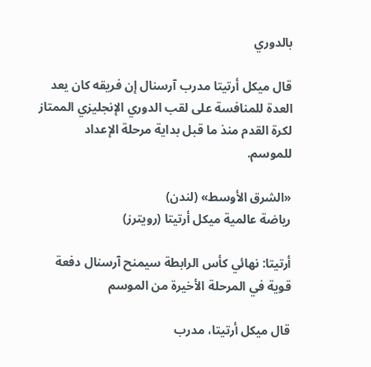بالدوري

قال ميكل أرتيتا مدرب آرسنال إن فريقه كان يعد العدة للمنافسة على لقب الدوري الإنجليزي الممتاز لكرة القدم منذ ما قبل بداية مرحلة الإعداد للموسم.

«الشرق الأوسط» (لندن)
رياضة عالمية ميكل أرتيتا (رويترز)

أرتيتا: نهائي كأس الرابطة سيمنح آرسنال دفعة قوية في المرحلة الأخيرة من الموسم

قال ميكل أرتيتا، مدرب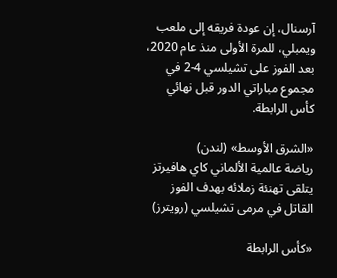آرسنال، إن عودة فريقه إلى ملعب ويمبلي، للمرة الأولى منذ عام 2020، بعد الفوز على تشيلسي 4-2 في مجموع مباراتي الدور قبل نهائي كأس الرابطة.

«الشرق الأوسط» (لندن)
رياضة عالمية الألماني كاي هافيرتز يتلقى تهنئة زملائه بهدف الفوز القاتل في مرمى تشيلسي (رويترز)

«كأس الرابطة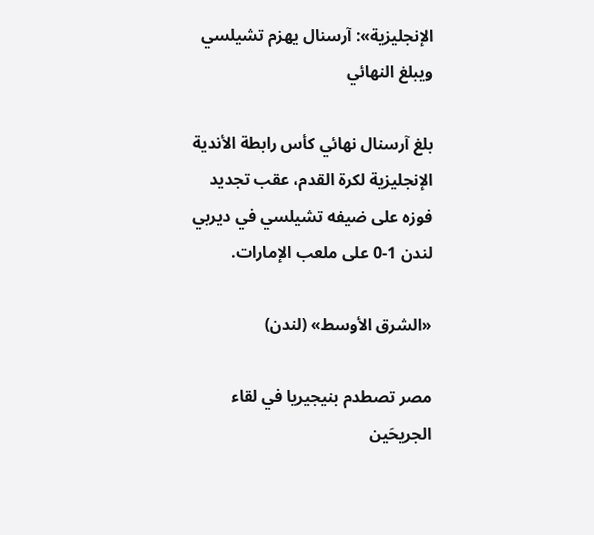الإنجليزية»: آرسنال يهزم تشيلسي ويبلغ النهائي

بلغ آرسنال نهائي كأس رابطة الأندية الإنجليزية لكرة القدم، عقب تجديد فوزه على ضيفه تشيلسي في ديربي لندن 1-0 على ملعب الإمارات.

«الشرق الأوسط» (لندن)

مصر تصطدم بنيجيريا في لقاء الجريحَين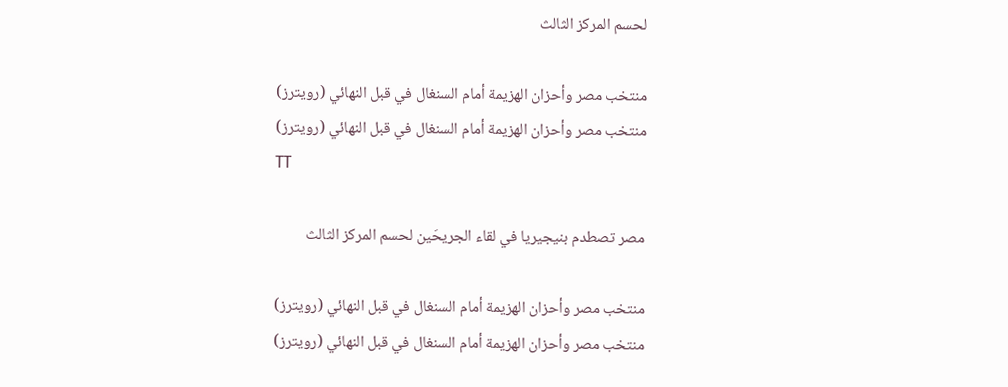لحسم المركز الثالث

منتخب مصر وأحزان الهزيمة أمام السنغال في قبل النهائي (رويترز)
منتخب مصر وأحزان الهزيمة أمام السنغال في قبل النهائي (رويترز)
TT

مصر تصطدم بنيجيريا في لقاء الجريحَين لحسم المركز الثالث

منتخب مصر وأحزان الهزيمة أمام السنغال في قبل النهائي (رويترز)
منتخب مصر وأحزان الهزيمة أمام السنغال في قبل النهائي (رويترز)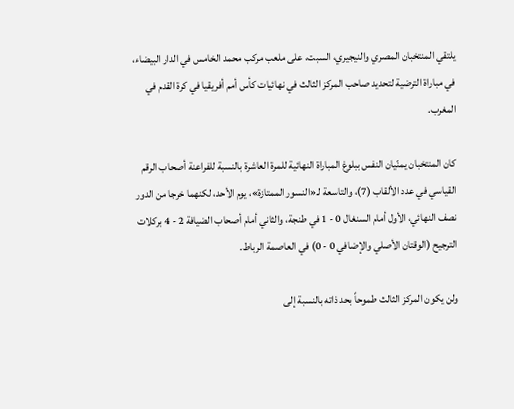يلتقي المنتخبان المصري والنيجيري، السبت، على ملعب مركب محمد الخامس في الدار البيضاء، في مباراة الترضية لتحديد صاحب المركز الثالث في نهائيات كأس أمم أفريقيا في كرة القدم في المغرب.

كان المنتخبان يمنّيان النفس ببلوغ المباراة النهائية للمرة العاشرة بالنسبة للفراعنة أصحاب الرقم القياسي في عدد الألقاب (7)، والتاسعة لـ«النسور الممتازة»، يوم الأحد، لكنهما خرجا من الدور نصف النهائي، الأول أمام السنغال 0 - 1 في طنجة، والثاني أمام أصحاب الضيافة 2 - 4 بركلات الترجيح (الوقتان الأصلي والإضافي 0 - 0) في العاصمة الرباط.

ولن يكون المركز الثالث طموحاً بحد ذاته بالنسبة إلى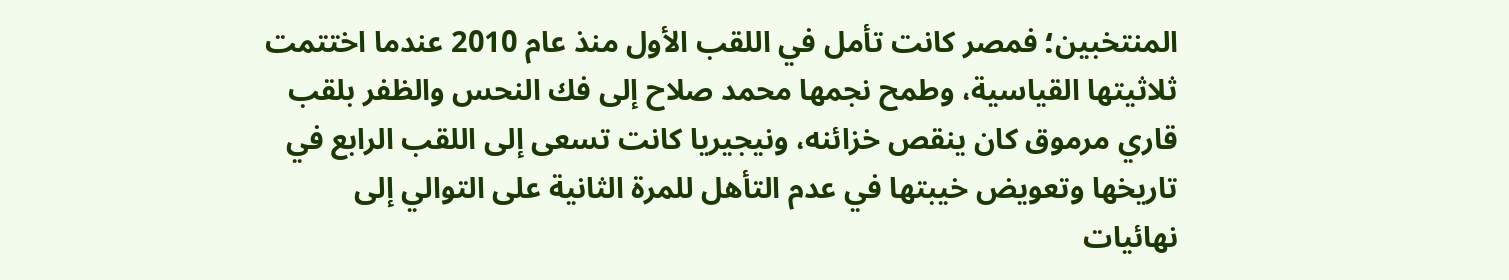المنتخبين؛ فمصر كانت تأمل في اللقب الأول منذ عام 2010 عندما اختتمت ثلاثيتها القياسية، وطمح نجمها محمد صلاح إلى فك النحس والظفر بلقب قاري مرموق كان ينقص خزائنه، ونيجيريا كانت تسعى إلى اللقب الرابع في تاريخها وتعويض خيبتها في عدم التأهل للمرة الثانية على التوالي إلى نهائيات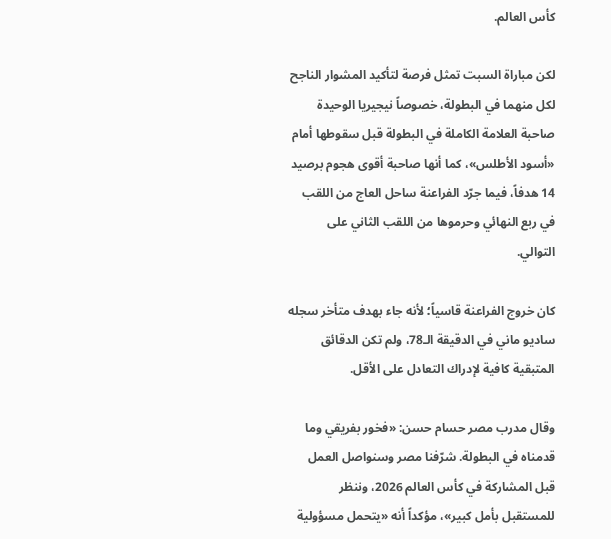كأس العالم.

لكن مباراة السبت تمثل فرصة لتأكيد المشوار الناجح لكل منهما في البطولة، خصوصاً نيجيريا الوحيدة صاحبة العلامة الكاملة في البطولة قبل سقوطها أمام «أسود الأطلس»، كما أنها صاحبة أقوى هجوم برصيد 14 هدفاً، فيما جرّد الفراعنة ساحل العاج من اللقب في ربع النهائي وحرموها من اللقب الثاني على التوالي.

كان خروج الفراعنة قاسياً؛ لأنه جاء بهدف متأخر سجله ساديو ماني في الدقيقة الـ78، ولم تكن الدقائق المتبقية كافية لإدراك التعادل على الأقل.

وقال مدرب مصر حسام حسن: «فخور بفريقي وما قدمناه في البطولة. شرّفنا مصر وسنواصل العمل قبل المشاركة في كأس العالم 2026، وننظر للمستقبل بأمل كبير»، مؤكداً أنه «يتحمل مسؤولية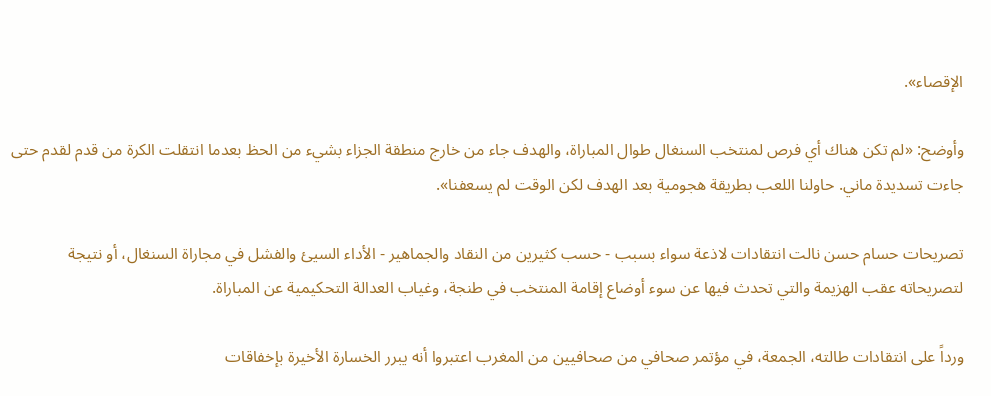الإقصاء».

وأوضح: «لم تكن هناك أي فرص لمنتخب السنغال طوال المباراة، والهدف جاء من خارج منطقة الجزاء بشيء من الحظ بعدما انتقلت الكرة من قدم لقدم حتى جاءت تسديدة ماني. حاولنا اللعب بطريقة هجومية بعد الهدف لكن الوقت لم يسعفنا».

تصريحات حسام حسن نالت انتقادات لاذعة سواء بسبب - حسب كثيرين من النقاد والجماهير - الأداء السيئ والفشل في مجاراة السنغال، أو نتيجة لتصريحاته عقب الهزيمة والتي تحدث فيها عن سوء أوضاع إقامة المنتخب في طنجة، وغياب العدالة التحكيمية عن المباراة.

ورداً على انتقادات طالته، الجمعة، في مؤتمر صحافي من صحافيين من المغرب اعتبروا أنه يبرر الخسارة الأخيرة بإخفاقات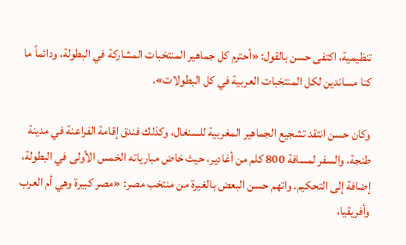تنظيمية، اكتفى حسن بالقول: «أحترم كل جماهير المنتخبات المشاركة في البطولة، ودائماً ما كنا مساندين لكل المنتخبات العربية في كل البطولات».

وكان حسن انتقد تشجيع الجماهير المغربية للسنغال، وكذلك فندق إقامة الفراعنة في مدينة طنجة، والسفر لمسافة 800 كلم من أغادير، حيث خاض مبارياته الخمس الأولى في البطولة، إضافة إلى التحكيم. واتهم حسن البعض بالغيرة من منتخب مصر: «مصر كبيرة وهي أم العرب وأفريقيا،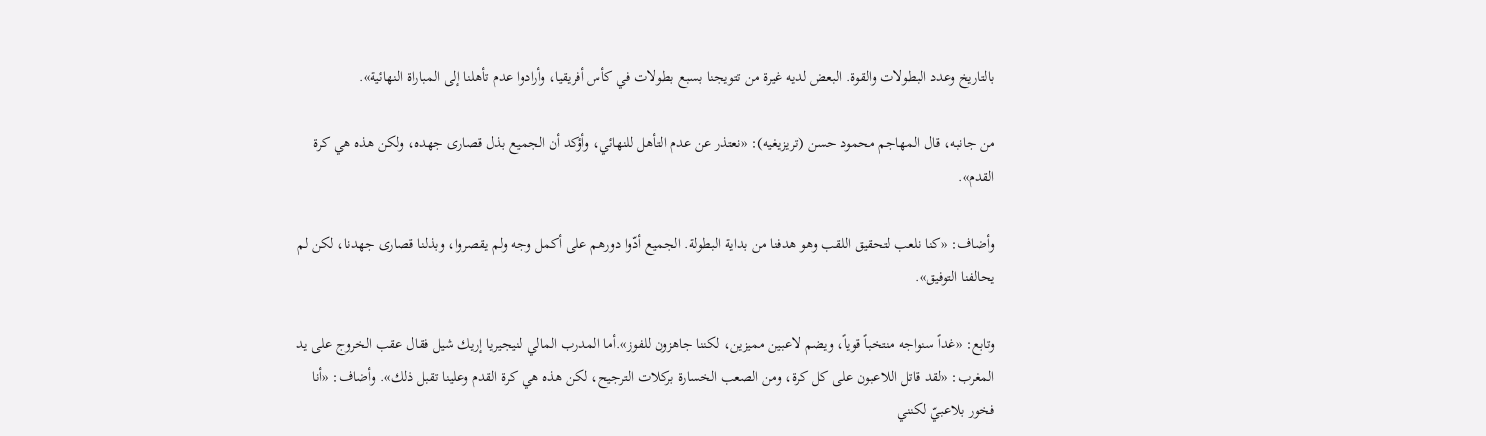بالتاريخ وعدد البطولات والقوة. البعض لديه غيرة من تتويجنا بسبع بطولات في كأس أفريقيا، وأرادوا عدم تأهلنا إلى المباراة النهائية».

من جانبه، قال المهاجم محمود حسن (تريزيغيه): «نعتذر عن عدم التأهل للنهائي، وأؤكد أن الجميع بذل قصارى جهده، ولكن هذه هي كرة القدم».

وأضاف: «كنا نلعب لتحقيق اللقب وهو هدفنا من بداية البطولة. الجميع أدّوا دورهم على أكمل وجه ولم يقصروا، وبذلنا قصارى جهدنا، لكن لم يحالفنا التوفيق».

وتابع: «غداً سنواجه منتخباً قوياً، ويضم لاعبين مميزين، لكننا جاهزون للفوز».أما المدرب المالي لنيجيريا إريك شيل فقال عقب الخروج على يد المغرب: «لقد قاتل اللاعبون على كل كرة، ومن الصعب الخسارة بركلات الترجيح، لكن هذه هي كرة القدم وعلينا تقبل ذلك». وأضاف: «أنا فخور بلاعبيّ لكنني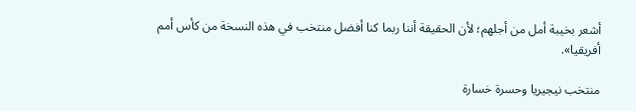أشعر بخيبة أمل من أجلهم؛ لأن الحقيقة أننا ربما كنا أفضل منتخب في هذه النسخة من كأس أمم أفريقيا».

منتخب نيجيريا وحسرة خسارة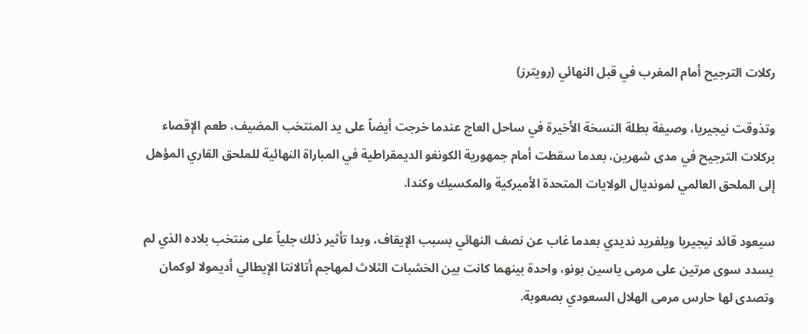ركلات الترجيح أمام المغرب في قبل النهائي (رويترز)

وتذوقت نيجيريا، وصيفة بطلة النسخة الأخيرة في ساحل العاج عندما خرجت أيضاً على يد المنتخب المضيف، طعم الإقصاء بركلات الترجيح في مدى شهرين، بعدما سقطت أمام جمهورية الكونغو الديمقراطية في المباراة النهائية للملحق القاري المؤهل إلى الملحق العالمي لمونديال الولايات المتحدة الأميركية والمكسيك وكندا.

سيعود قائد نيجيريا ويلفريد نديدي بعدما غاب عن نصف النهائي بسبب الإيقاف، وبدا تأثير ذلك جلياً على منتخب بلاده الذي لم يسدد سوى مرتين على مرمى ياسين بونو، واحدة بينهما كانت بين الخشبات الثلاث لمهاجم أتالانتا الإيطالي أديمولا لوكمان وتصدى لها حارس مرمى الهلال السعودي بصعوبة.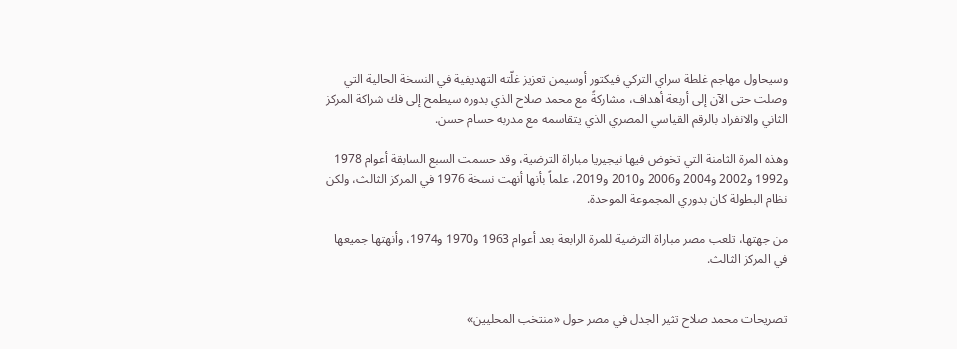وسيحاول مهاجم غلطة سراي التركي فيكتور أوسيمن تعزيز غلّته التهديفية في النسخة الحالية التي وصلت حتى الآن إلى أربعة أهداف، مشاركةً مع محمد صلاح الذي بدوره سيطمح إلى فك شراكة المركز الثاني والانفراد بالرقم القياسي المصري الذي يتقاسمه مع مدربه حسام حسن.

وهذه المرة الثامنة التي تخوض فيها نيجيريا مباراة الترضية، وقد حسمت السبع السابقة أعوام 1978 و1992 و2002 و2004 و2006 و2010 و2019، علماً بأنها أنهت نسخة 1976 في المركز الثالث، ولكن نظام البطولة كان بدوري المجموعة الموحدة.

من جهتها، تلعب مصر مباراة الترضية للمرة الرابعة بعد أعوام 1963 و1970 و1974، وأنهتها جميعها في المركز الثالث.


تصريحات محمد صلاح تثير الجدل في مصر حول «منتخب المحليين»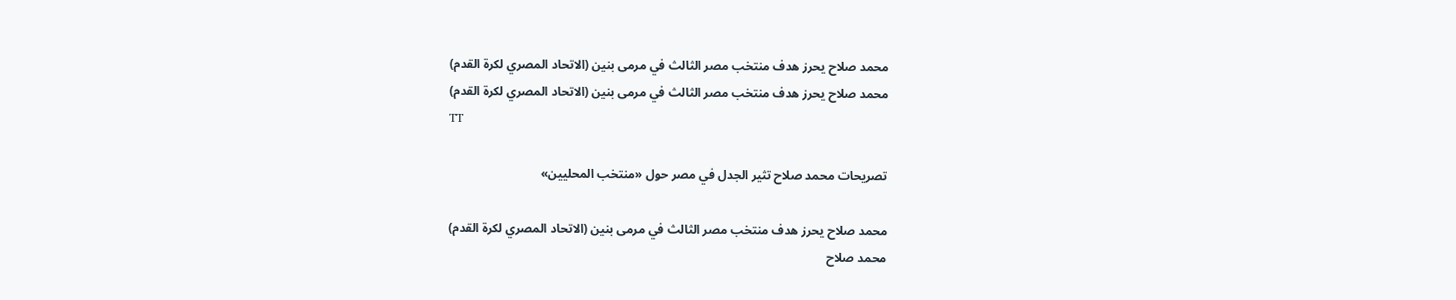محمد صلاح يحرز هدف منتخب مصر الثالث في مرمى بنين (الاتحاد المصري لكرة القدم)
محمد صلاح يحرز هدف منتخب مصر الثالث في مرمى بنين (الاتحاد المصري لكرة القدم)
TT

تصريحات محمد صلاح تثير الجدل في مصر حول «منتخب المحليين»

محمد صلاح يحرز هدف منتخب مصر الثالث في مرمى بنين (الاتحاد المصري لكرة القدم)
محمد صلاح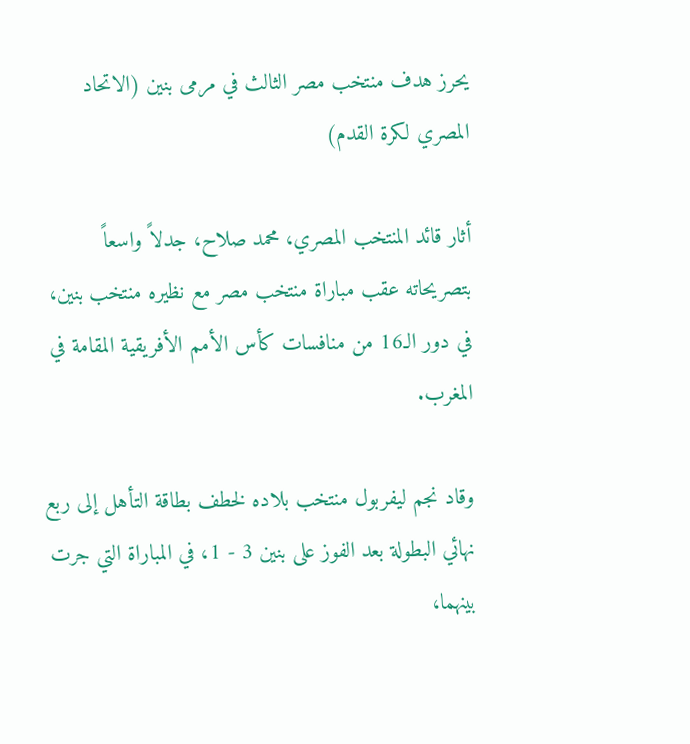يحرز هدف منتخب مصر الثالث في مرمى بنين (الاتحاد المصري لكرة القدم)

أثار قائد المنتخب المصري، محمد صلاح، جدلاً واسعاً بتصريحاته عقب مباراة منتخب مصر مع نظيره منتخب بنين، في دور الـ16 من منافسات كأس الأمم الأفريقية المقامة في المغرب.

وقاد نجم ليفربول منتخب بلاده لخطف بطاقة التأهل إلى ربع نهائي البطولة بعد الفوز على بنين 3 - 1، في المباراة التي جرت بينهما،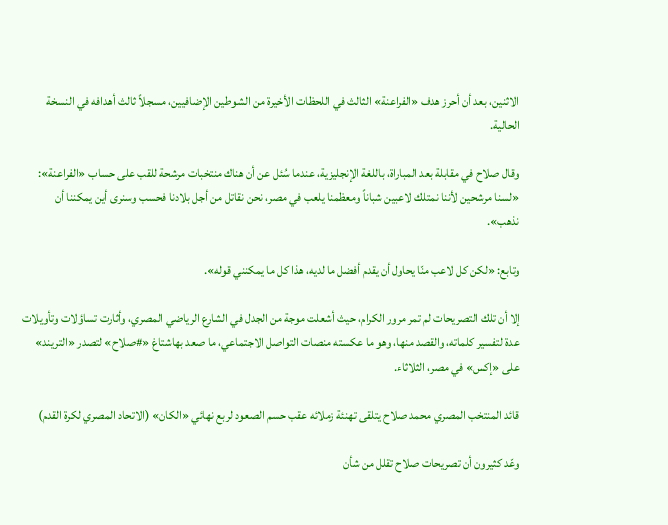الاثنين، بعد أن أحرز هدف «الفراعنة» الثالث في اللحظات الأخيرة من الشوطين الإضافيين، مسجلاً ثالث أهدافه في النسخة الحالية.

وقال صلاح في مقابلة بعد المباراة، باللغة الإنجليزية، عندما سُئل عن أن هناك منتخبات مرشحة للقب على حساب «الفراعنة»: «لسنا مرشحين لأننا نمتلك لاعبين شباناً ومعظمنا يلعب في مصر، نحن نقاتل من أجل بلادنا فحسب وسنرى أين يمكننا أن نذهب».

وتابع: «لكن كل لاعب منّا يحاول أن يقدم أفضل ما لديه، هذا كل ما يمكنني قوله».

إلا أن تلك التصريحات لم تمر مرور الكرام، حيث أشعلت موجة من الجدل في الشارع الرياضي المصري، وأثارت تساؤلات وتأويلات عدة لتفسير كلماته، والقصد منها، وهو ما عكسته منصات التواصل الاجتماعي، ما صعد بهاشتاغ «#صلاح» لتصدر «التريند» على «إكس» في مصر، الثلاثاء.

قائد المنتخب المصري محمد صلاح يتلقى تهنئة زملائه عقب حسم الصعود لربع نهائي «الكان» (الاتحاد المصري لكرة القدم)

وعّد كثيرون أن تصريحات صلاح تقلل من شأن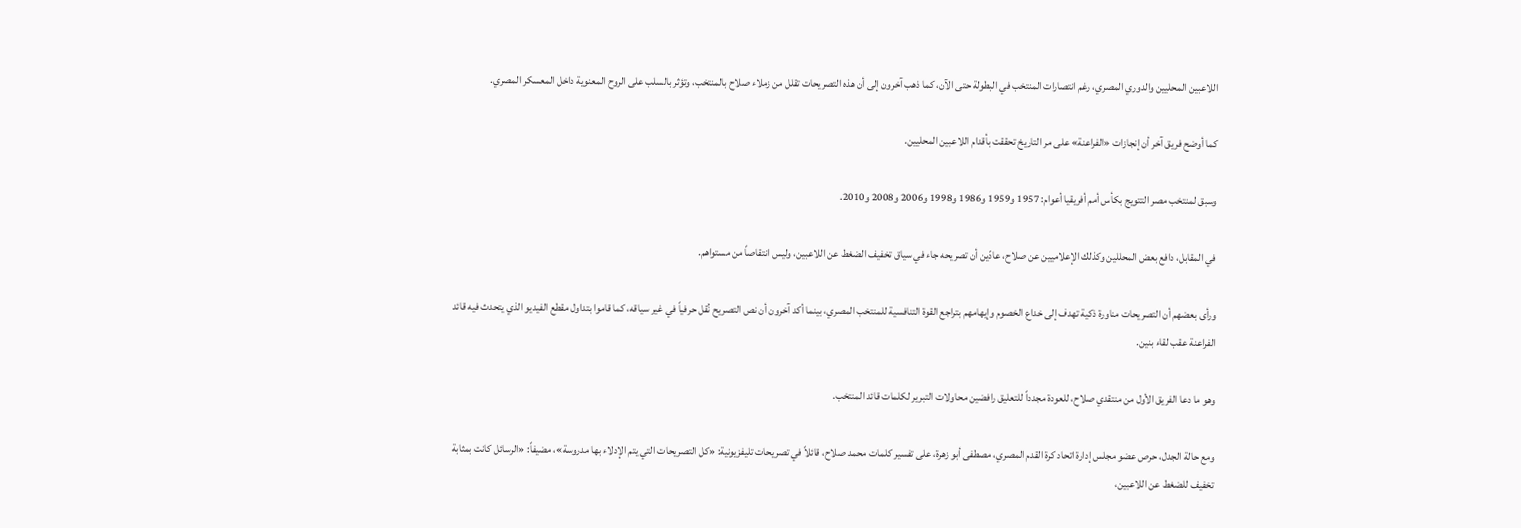اللاعبين المحليين والدوري المصري، رغم انتصارات المنتخب في البطولة حتى الآن، كما ذهب آخرون إلى أن هذه التصريحات تقلل من زملاء صلاح بالمنتخب، وتؤثر بالسلب على الروح المعنوية داخل المعسكر المصري.

كما أوضح فريق آخر أن إنجازات «الفراعنة» على مر التاريخ تحققت بأقدام اللاعبين المحليين.

وسبق لمنتخب مصر التتويج بكأس أمم أفريقيا أعوام: 1957 و1959 و1986 و1998 و2006 و2008 و2010.

في المقابل، دافع بعض المحللين وكذلك الإعلاميين عن صلاح، عادّين أن تصريحه جاء في سياق تخفيف الضغط عن اللاعبين، وليس انتقاصاً من مستواهم.

ورأى بعضهم أن التصريحات مناورة ذكية تهدف إلى خداع الخصوم وإيهامهم بتراجع القوة التنافسية للمنتخب المصري، بينما أكد آخرون أن نص التصريح نُقل حرفياً في غير سياقه، كما قاموا بتداول مقطع الفيديو الذي يتحدث فيه قائد الفراعنة عقب لقاء بنين.

وهو ما دعا الفريق الأول من منتقدي صلاح، للعودة مجدداً للتعليق رافضين محاولات التبرير لكلمات قائد المنتخب.

ومع حالة الجدل، حرص عضو مجلس إدارة اتحاد كرة القدم المصري، مصطفى أبو زهرة، على تفسير كلمات محمد صلاح، قائلاً في تصريحات تليفزيونية: «كل التصريحات التي يتم الإدلاء بها مدروسة»، مضيفاً: «الرسائل كانت بمثابة تخفيف للضغط عن اللاعبين،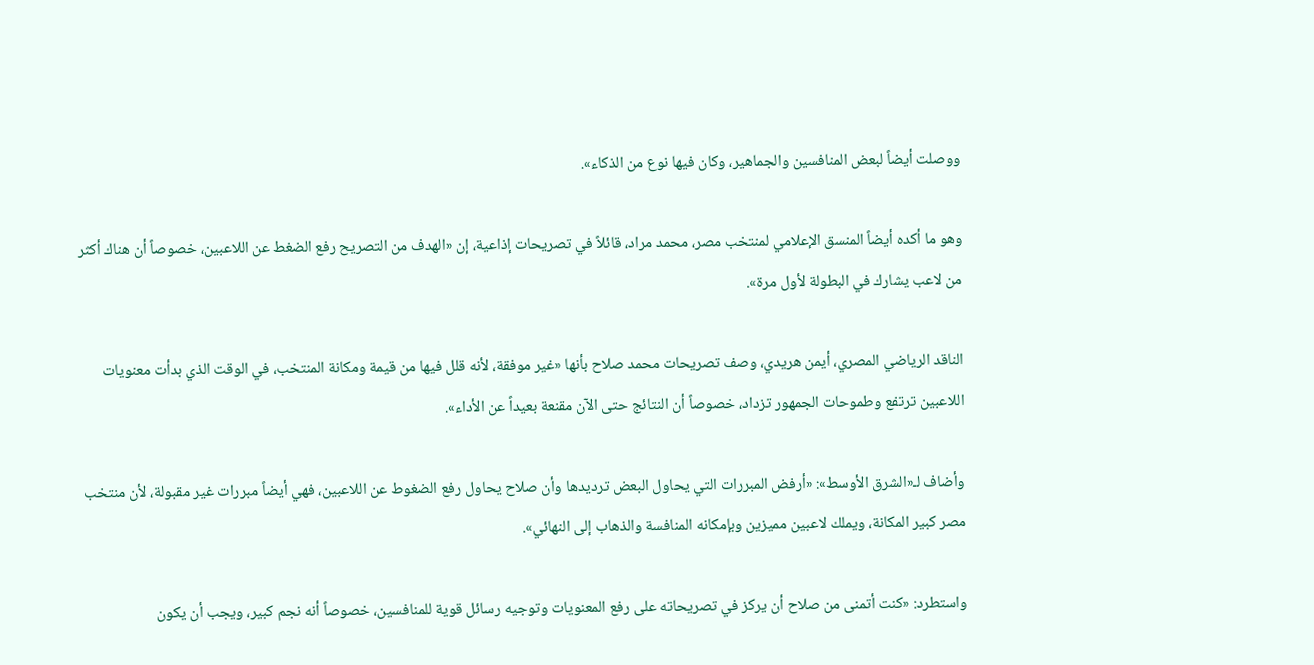ووصلت أيضاً لبعض المنافسين والجماهير، وكان فيها نوع من الذكاء».

وهو ما أكده أيضاً المنسق الإعلامي لمنتخب مصر، محمد مراد، قائلاً في تصريحات إذاعية، إن «الهدف من التصريح رفع الضغط عن اللاعبين، خصوصاً أن هناك أكثر من لاعب يشارك في البطولة لأول مرة».

الناقد الرياضي المصري، أيمن هريدي، وصف تصريحات محمد صلاح بأنها «غير موفقة، لأنه قلل فيها من قيمة ومكانة المنتخب، في الوقت الذي بدأت معنويات اللاعبين ترتفع وطموحات الجمهور تزداد، خصوصاً أن النتائج حتى الآن مقنعة بعيداً عن الأداء».

وأضاف لـ«الشرق الأوسط»: «أرفض المبررات التي يحاول البعض ترديدها وأن صلاح يحاول رفع الضغوط عن اللاعبين، فهي أيضاً مبررات غير مقبولة، لأن منتخب مصر كبير المكانة، ويملك لاعبين مميزين وبإمكانه المنافسة والذهاب إلى النهائي».

واستطرد: «كنت أتمنى من صلاح أن يركز في تصريحاته على رفع المعنويات وتوجيه رسائل قوية للمنافسين، خصوصاً أنه نجم كبير، ويجب أن يكون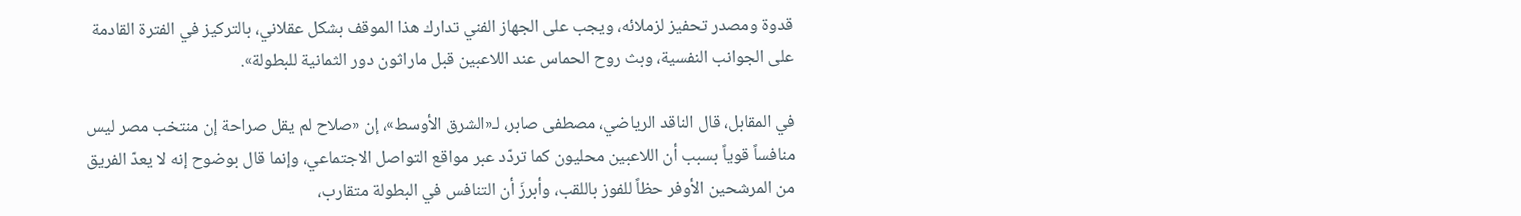قدوة ومصدر تحفيز لزملائه، ويجب على الجهاز الفني تدارك هذا الموقف بشكل عقلاني، بالتركيز في الفترة القادمة على الجوانب النفسية، وبث روح الحماس عند اللاعبين قبل ماراثون دور الثمانية للبطولة».

في المقابل، قال الناقد الرياضي، مصطفى صابر، لـ«الشرق الأوسط»، إن «صلاح لم يقل صراحة إن منتخب مصر ليس منافساً قوياً بسبب أن اللاعبين محليون كما تردّد عبر مواقع التواصل الاجتماعي، وإنما قال بوضوح إنه لا يعدّ الفريق من المرشحين الأوفر حظاً للفوز باللقب، وأبرزَ أن التنافس في البطولة متقارب،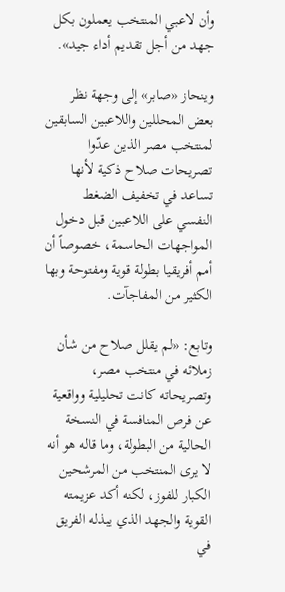وأن لاعبي المنتخب يعملون بكل جهد من أجل تقديم أداء جيد».

وينحاز «صابر» إلى وجهة نظر بعض المحللين واللاعبين السابقين لمنتخب مصر الذين عدّوا تصريحات صلاح ذكية لأنها تساعد في تخفيف الضغط النفسي على اللاعبين قبل دخول المواجهات الحاسمة، خصوصاً أن أمم أفريقيا بطولة قوية ومفتوحة وبها الكثير من المفاجآت.

وتابع: «لم يقلل صلاح من شأن زملائه في منتخب مصر، وتصريحاته كانت تحليلية وواقعية عن فرص المنافسة في النسخة الحالية من البطولة، وما قاله هو أنه لا يرى المنتخب من المرشحين الكبار للفوز، لكنه أكد عزيمته القوية والجهد الذي يبذله الفريق في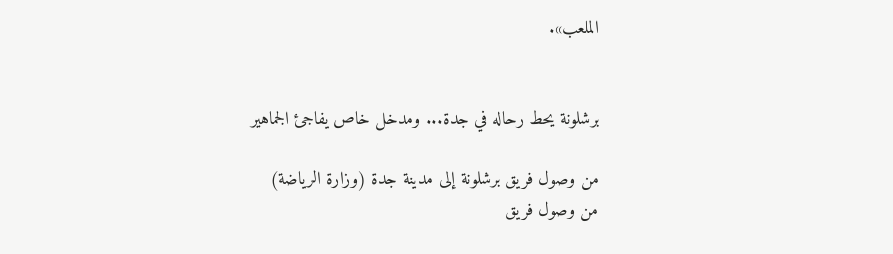الملعب».


برشلونة يحط رحاله في جدة... ومدخل خاص يفاجئ الجماهير

من وصول فريق برشلونة إلى مدينة جدة (وزارة الرياضة)
من وصول فريق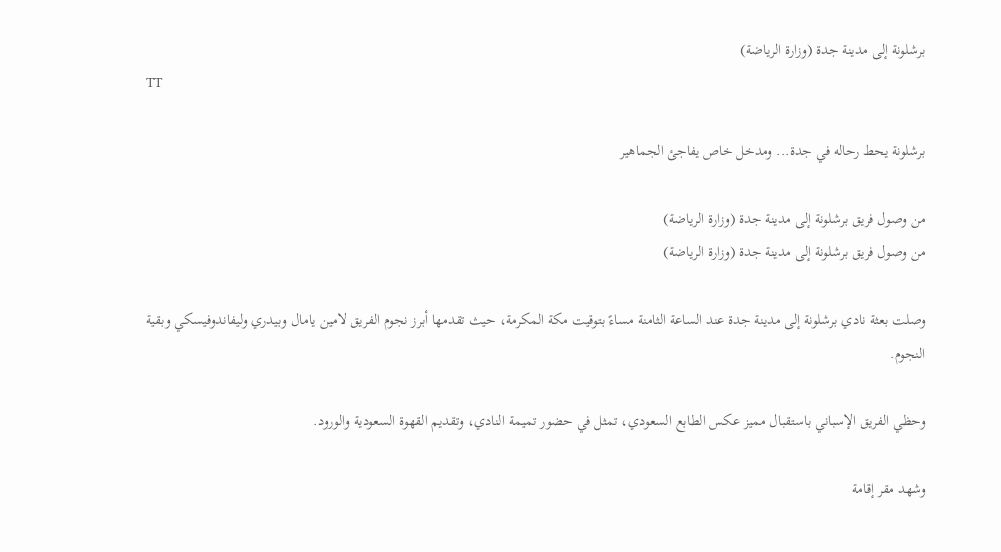برشلونة إلى مدينة جدة (وزارة الرياضة)
TT

برشلونة يحط رحاله في جدة... ومدخل خاص يفاجئ الجماهير

من وصول فريق برشلونة إلى مدينة جدة (وزارة الرياضة)
من وصول فريق برشلونة إلى مدينة جدة (وزارة الرياضة)

وصلت بعثة نادي برشلونة إلى مدينة جدة عند الساعة الثامنة مساءً بتوقيت مكة المكرمة، حيث تقدمها أبرز نجوم الفريق لامين يامال وبيدري وليفاندوفيسكي وبقية النجوم.

وحظي الفريق الإسباني باستقبال مميز عكس الطابع السعودي، تمثل في حضور تميمة النادي، وتقديم القهوة السعودية والورود.

وشهد مقر إقامة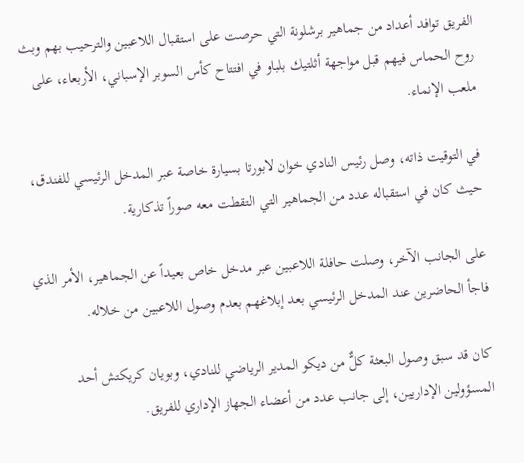الفريق توافد أعداد من جماهير برشلونة التي حرصت على استقبال اللاعبين والترحيب بهم وبث روح الحماس فيهم قبل مواجهة أثلتيك بلباو في افتتاح كأس السوبر الإسباني، الأربعاء، على ملعب الإنماء.

في التوقيت ذاته، وصل رئيس النادي خوان لابورتا بسيارة خاصة عبر المدخل الرئيسي للفندق، حيث كان في استقباله عدد من الجماهير التي التقطت معه صوراً تذكارية.

على الجانب الآخر، وصلت حافلة اللاعبين عبر مدخل خاص بعيداً عن الجماهير، الأمر الذي فاجأ الحاضرين عند المدخل الرئيسي بعد إبلاغهم بعدم وصول اللاعبين من خلاله.

كان قد سبق وصول البعثة كلٌّ من ديكو المدير الرياضي للنادي، وبويان كريكتش أحد المسؤولين الإداريين، إلى جانب عدد من أعضاء الجهاز الإداري للفريق.